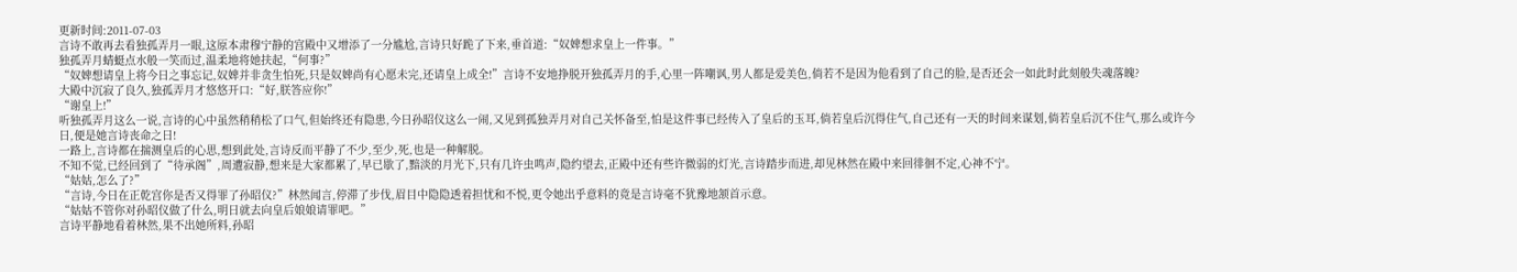更新时间:2011-07-03
言诗不敢再去看独孤弄月一眼,这原本肃穆宁静的宫殿中又增添了一分尴尬,言诗只好跪了下来,垂首道:“奴婢想求皇上一件事。”
独孤弄月蜻蜓点水般一笑而过,温柔地将她扶起,“何事?”
“奴婢想请皇上将今日之事忘记,奴婢并非贪生怕死,只是奴婢尚有心愿未完,还请皇上成全!”言诗不安地挣脱开独孤弄月的手,心里一阵嘲讽,男人都是爱美色,倘若不是因为他看到了自己的脸,是否还会一如此时此刻般失魂落魄?
大殿中沉寂了良久,独孤弄月才悠悠开口:“好,朕答应你!”
“谢皇上!”
听独孤弄月这么一说,言诗的心中虽然稍稍松了口气,但始终还有隐患,今日孙昭仪这么一闹,又见到孤独弄月对自己关怀备至,怕是这件事已经传入了皇后的玉耳,倘若皇后沉得住气,自己还有一天的时间来谋划,倘若皇后沉不住气,那么或许今日,便是她言诗丧命之日!
一路上,言诗都在揣测皇后的心思,想到此处,言诗反而平静了不少,至少,死,也是一种解脱。
不知不觉,已经回到了“待承阁”,周遭寂静,想来是大家都累了,早已歇了,黯淡的月光下,只有几许虫鸣声,隐约望去,正殿中还有些许微弱的灯光,言诗踏步而进,却见林然在殿中来回徘徊不定,心神不宁。
“姑姑,怎么了?”
“言诗,今日在正乾宫你是否又得罪了孙昭仪?”林然闻言,停滞了步伐,眉目中隐隐透着担忧和不悦,更令她出乎意料的竟是言诗毫不犹豫地颔首示意。
“姑姑不管你对孙昭仪做了什么,明日就去向皇后娘娘请罪吧。”
言诗平静地看着林然,果不出她所料,孙昭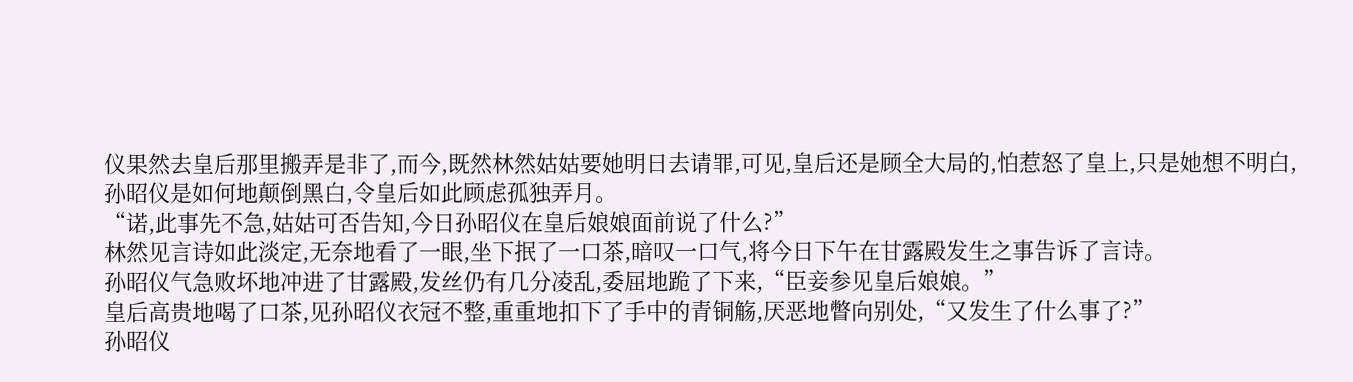仪果然去皇后那里搬弄是非了,而今,既然林然姑姑要她明日去请罪,可见,皇后还是顾全大局的,怕惹怒了皇上,只是她想不明白,孙昭仪是如何地颠倒黑白,令皇后如此顾虑孤独弄月。
“诺,此事先不急,姑姑可否告知,今日孙昭仪在皇后娘娘面前说了什么?”
林然见言诗如此淡定,无奈地看了一眼,坐下抿了一口茶,暗叹一口气,将今日下午在甘露殿发生之事告诉了言诗。
孙昭仪气急败坏地冲进了甘露殿,发丝仍有几分凌乱,委屈地跪了下来,“臣妾参见皇后娘娘。”
皇后高贵地喝了口茶,见孙昭仪衣冠不整,重重地扣下了手中的青铜觞,厌恶地瞥向别处,“又发生了什么事了?”
孙昭仪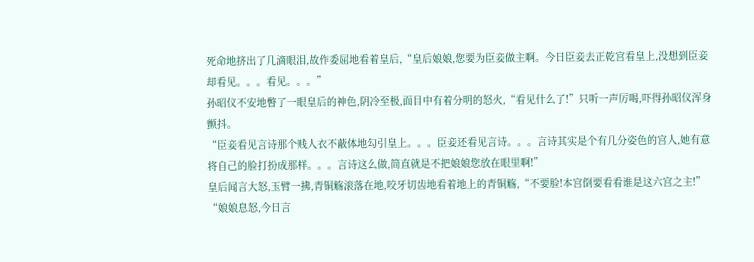死命地挤出了几滴眼泪,故作委屈地看着皇后,“皇后娘娘,您要为臣妾做主啊。今日臣妾去正乾宫看皇上,没想到臣妾却看见。。。看见。。。”
孙昭仪不安地瞥了一眼皇后的神色,阴冷至极,面目中有着分明的怒火,“看见什么了!”只听一声厉喝,吓得孙昭仪浑身颤抖。
“臣妾看见言诗那个贱人衣不蔽体地勾引皇上。。。臣妾还看见言诗。。。言诗其实是个有几分姿色的宫人,她有意将自己的脸打扮成那样。。。言诗这么做,简直就是不把娘娘您放在眼里啊!”
皇后闻言大怒,玉臂一拂,青铜觞滚落在地,咬牙切齿地看着地上的青铜觞,“不要脸!本宫倒要看看谁是这六宫之主!”
“娘娘息怒,今日言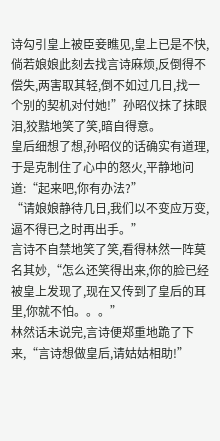诗勾引皇上被臣妾瞧见,皇上已是不快,倘若娘娘此刻去找言诗麻烦,反倒得不偿失,两害取其轻,倒不如过几日,找一个别的契机对付她!”孙昭仪抹了抹眼泪,狡黠地笑了笑,暗自得意。
皇后细想了想,孙昭仪的话确实有道理,于是克制住了心中的怒火,平静地问道:“起来吧,你有办法?”
“请娘娘静待几日,我们以不变应万变,逼不得已之时再出手。”
言诗不自禁地笑了笑,看得林然一阵莫名其妙,“怎么还笑得出来,你的脸已经被皇上发现了,现在又传到了皇后的耳里,你就不怕。。。”
林然话未说完,言诗便郑重地跪了下来,“言诗想做皇后,请姑姑相助!”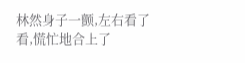林然身子一颤,左右看了看,慌忙地合上了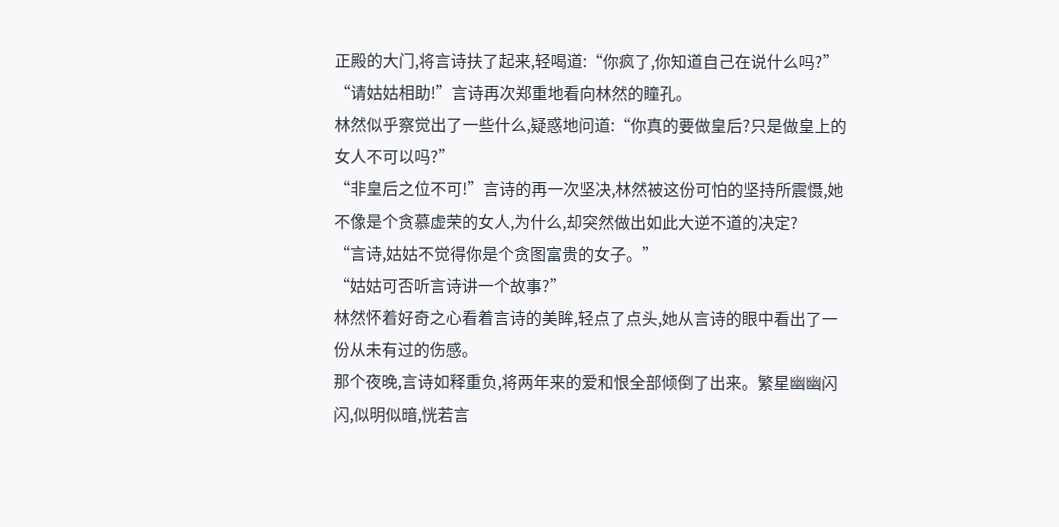正殿的大门,将言诗扶了起来,轻喝道:“你疯了,你知道自己在说什么吗?”
“请姑姑相助!”言诗再次郑重地看向林然的瞳孔。
林然似乎察觉出了一些什么,疑惑地问道:“你真的要做皇后?只是做皇上的女人不可以吗?”
“非皇后之位不可!”言诗的再一次坚决,林然被这份可怕的坚持所震慑,她不像是个贪慕虚荣的女人,为什么,却突然做出如此大逆不道的决定?
“言诗,姑姑不觉得你是个贪图富贵的女子。”
“姑姑可否听言诗讲一个故事?”
林然怀着好奇之心看着言诗的美眸,轻点了点头,她从言诗的眼中看出了一份从未有过的伤感。
那个夜晚,言诗如释重负,将两年来的爱和恨全部倾倒了出来。繁星幽幽闪闪,似明似暗,恍若言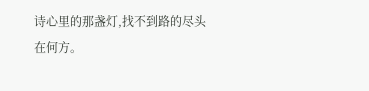诗心里的那盏灯,找不到路的尽头在何方。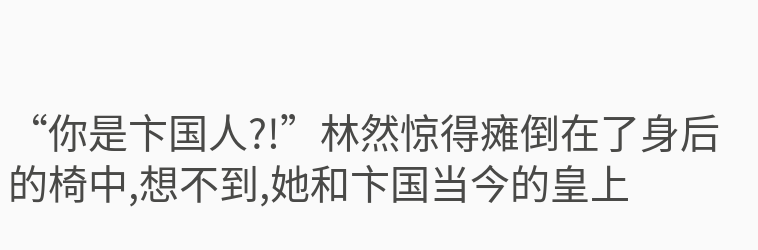“你是卞国人?!”林然惊得瘫倒在了身后的椅中,想不到,她和卞国当今的皇上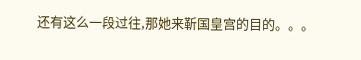还有这么一段过往,那她来靳国皇宫的目的。。。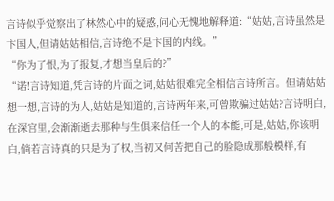言诗似乎觉察出了林然心中的疑惑,问心无愧地解释道:“姑姑,言诗虽然是卞国人,但请姑姑相信,言诗绝不是卞国的内线。”
“你为了恨,为了报复,才想当皇后的?”
“诺!言诗知道,凭言诗的片面之词,姑姑很难完全相信言诗所言。但请姑姑想一想,言诗的为人,姑姑是知道的,言诗两年来,可曾欺骗过姑姑?言诗明白,在深宫里,会渐渐逝去那种与生俱来信任一个人的本能,可是,姑姑,你该明白,倘若言诗真的只是为了权,当初又何苦把自己的脸隐成那般模样,有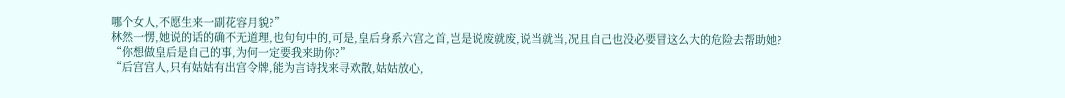哪个女人,不愿生来一副花容月貌?”
林然一愣,她说的话的确不无道理,也句句中的,可是,皇后身系六宫之首,岂是说废就废,说当就当,况且自己也没必要冒这么大的危险去帮助她?
“你想做皇后是自己的事,为何一定要我来助你?”
“后宫宫人,只有姑姑有出宫令牌,能为言诗找来寻欢散,姑姑放心,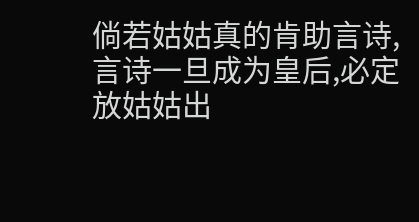倘若姑姑真的肯助言诗,言诗一旦成为皇后,必定放姑姑出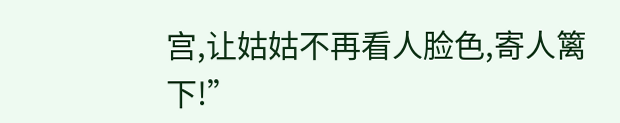宫,让姑姑不再看人脸色,寄人篱下!”